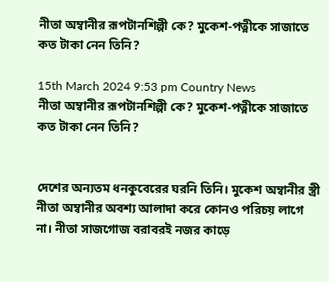নীতা অম্বানীর রূপটানশিল্পী কে? মুকেশ-পত্নীকে সাজাতে কত টাকা নেন তিনি?

15th March 2024 9:53 pm Country News
নীতা অম্বানীর রূপটানশিল্পী কে? মুকেশ-পত্নীকে সাজাতে কত টাকা নেন তিনি?


দেশের অন্যতম ধনকুবেরের ঘরনি তিনি। মুকেশ অম্বানীর স্ত্রী নীতা অম্বানীর অবশ্য আলাদা করে কোনও পরিচয় লাগে না। নীতা সাজগোজ বরাবরই নজর কাড়ে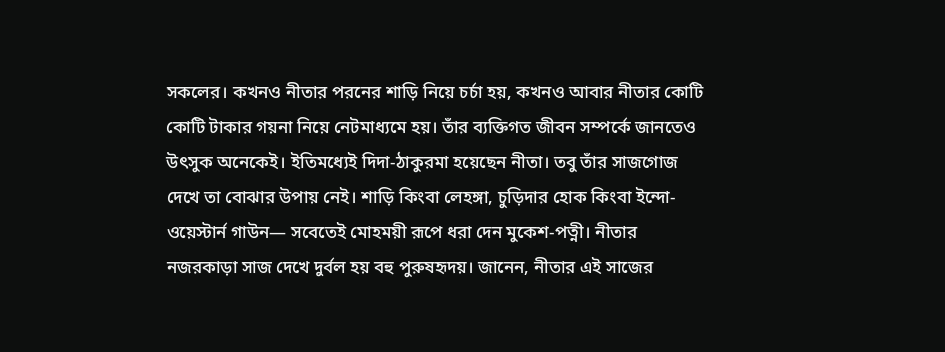সকলের। কখনও নীতার পরনের শাড়ি নিয়ে চর্চা হয়, কখনও আবার নীতার কোটি কোটি টাকার গয়না নিয়ে নেটমাধ্যমে হয়। তাঁর ব্যক্তিগত জীবন সম্পর্কে জানতেও উৎসুক অনেকেই। ইতিমধ্যেই দিদা-ঠাকুরমা হয়েছেন নীতা। তবু তাঁর সাজগোজ দেখে তা বোঝার উপায় নেই। শাড়ি কিংবা লেহঙ্গা, চুড়িদার হোক কিংবা ইন্দো-ওয়েস্টার্ন গাউন— সবেতেই মোহময়ী রূপে ধরা দেন মুকেশ-পত্নী। নীতার নজরকাড়া সাজ দেখে দুর্বল হয় বহু পুরুষহৃদয়। জানেন, নীতার এই সাজের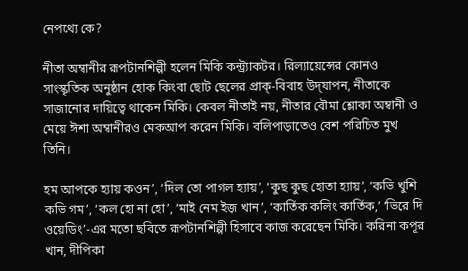নেপথ্যে কে?

নীতা অম্বানীর রূপটানশিল্পী হলেন মিকি কন্ট্র্যাকটর। রিল্যায়েন্সের কোনও সাংস্কৃতিক অনুষ্ঠান হোক কিংবা ছোট ছেলের প্রাক্-বিবাহ উদ্‌যাপন, নীতাকে সাজানোর দায়িত্বে থাকেন মিকি। কেবল নীতাই নয়, নীতার বৌমা শ্লোকা অম্বানী ও মেয়ে ঈশা অম্বানীরও মেকআপ করেন মিকি। বলিপাড়াতেও বেশ পরিচিত মুখ তিনি।

হম আপকে হ্যায় কওন’, ‘দিল তো পাগল হ্যায়’, ‘কুছ কুছ হোতা হ্যায়’, ‘কভি খুশি কভি গম’, ‘কল হো না হো’, ‘মাই নেম ইজ় খান’, ‘কার্তিক কলিং কার্তিক,’ ‘ভিরে দি ওয়েডিং’-এর মতো ছবিতে রূপটানশিল্পী হিসাবে কাজ করেছেন মিকি। করিনা কপূর খান, দীপিকা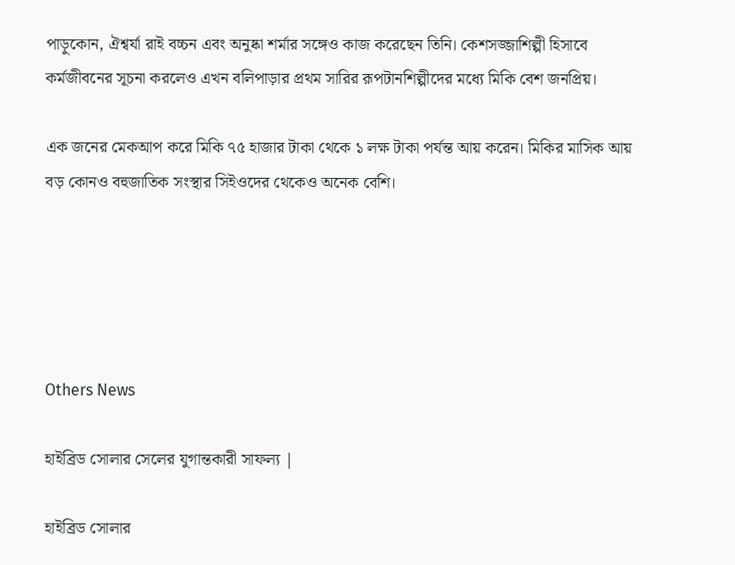পাড়ুকোন, ঐশ্বর্যা রাই বচ্চন এবং অনুষ্কা শর্মার সঙ্গেও কাজ করেছেন তিনি। কেশসজ্জাশিল্পী হিসাবে কর্মজীবনের সূচনা করলেও এখন বলিপাড়ার প্রথম সারির রূপটানশিল্পীদের মধ্যে মিকি বেশ জনপ্রিয়।

এক জনের মেকআপ করে মিকি ৭৫ হাজার টাকা থেকে ১ লক্ষ টাকা পর্যন্ত আয় করেন। মিকির মাসিক আয় বড় কোনও বহুজাতিক সংস্থার সিইওদের থেকেও অনেক বেশি।





Others News

হাইব্রিড সোলার সেলের যুগান্তকারী সাফল্য |

হাইব্রিড সোলার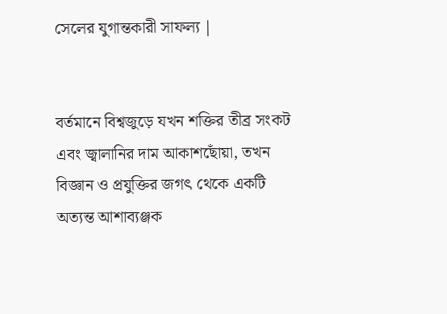সেলের যুগান্তকারী সাফল্য |


বর্তমানে বিশ্বজুড়ে যখন শক্তির তীব্র সংকট এবং জ্বালানির দাম আকাশছোঁয়া, তখন বিজ্ঞান ও প্রযুক্তির জগৎ থেকে একটি অত্যন্ত আশাব্যঞ্জক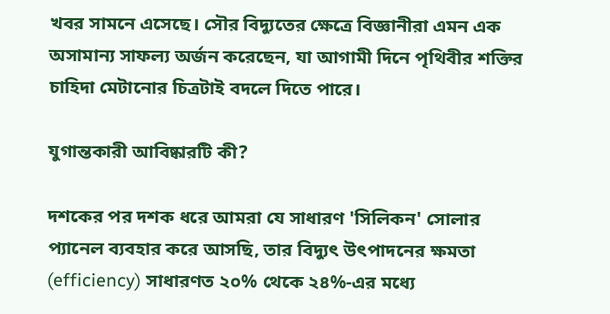খবর সামনে এসেছে। সৌর বিদ্যুতের ক্ষেত্রে বিজ্ঞানীরা এমন এক অসামান্য সাফল্য অর্জন করেছেন, যা আগামী দিনে পৃথিবীর শক্তির চাহিদা মেটানোর চিত্রটাই বদলে দিতে পারে।

যুগান্তকারী আবিষ্কারটি কী?

দশকের পর দশক ধরে আমরা যে সাধারণ 'সিলিকন' সোলার প্যানেল ব্যবহার করে আসছি, তার বিদ্যুৎ উৎপাদনের ক্ষমতা (efficiency) সাধারণত ২০% থেকে ২৪%-এর মধ্যে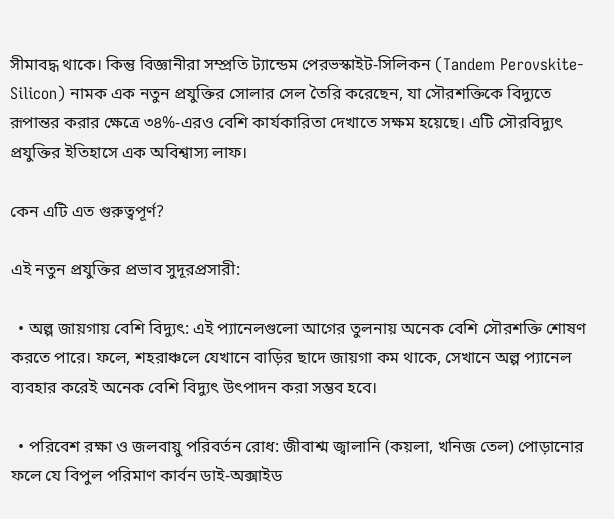সীমাবদ্ধ থাকে। কিন্তু বিজ্ঞানীরা সম্প্রতি ট্যান্ডেম পেরভস্কাইট-সিলিকন (Tandem Perovskite-Silicon) নামক এক নতুন প্রযুক্তির সোলার সেল তৈরি করেছেন, যা সৌরশক্তিকে বিদ্যুতে রূপান্তর করার ক্ষেত্রে ৩৪%-এরও বেশি কার্যকারিতা দেখাতে সক্ষম হয়েছে। এটি সৌরবিদ্যুৎ প্রযুক্তির ইতিহাসে এক অবিশ্বাস্য লাফ।

কেন এটি এত গুরুত্বপূর্ণ?

এই নতুন প্রযুক্তির প্রভাব সুদূরপ্রসারী:

  • অল্প জায়গায় বেশি বিদ্যুৎ: এই প্যানেলগুলো আগের তুলনায় অনেক বেশি সৌরশক্তি শোষণ করতে পারে। ফলে, শহরাঞ্চলে যেখানে বাড়ির ছাদে জায়গা কম থাকে, সেখানে অল্প প্যানেল ব্যবহার করেই অনেক বেশি বিদ্যুৎ উৎপাদন করা সম্ভব হবে।

  • পরিবেশ রক্ষা ও জলবায়ু পরিবর্তন রোধ: জীবাশ্ম জ্বালানি (কয়লা, খনিজ তেল) পোড়ানোর ফলে যে বিপুল পরিমাণ কার্বন ডাই-অক্সাইড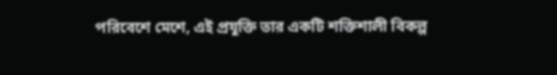পরিবেশে মেশে, এই প্রযুক্তি তার একটি শক্তিশালী বিকল্প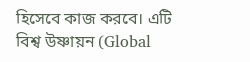হিসেবে কাজ করবে। এটি বিশ্ব উষ্ণায়ন (Global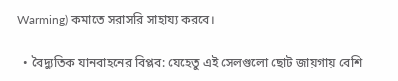Warming) কমাতে সরাসরি সাহায্য করবে।

  • বৈদ্যুতিক যানবাহনের বিপ্লব: যেহেতু এই সেলগুলো ছোট জায়গায় বেশি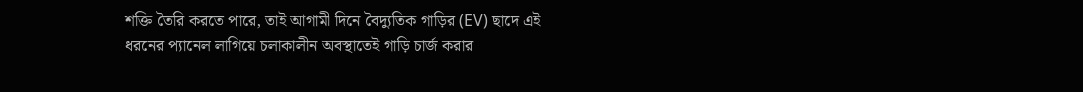শক্তি তৈরি করতে পারে, তাই আগামী দিনে বৈদ্যুতিক গাড়ির (EV) ছাদে এই ধরনের প্যানেল লাগিয়ে চলাকালীন অবস্থাতেই গাড়ি চার্জ করার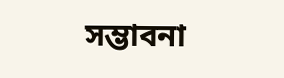সম্ভাবনা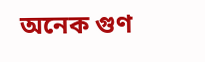অনেক গুণ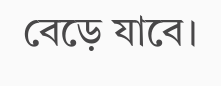বেড়ে যাবে।